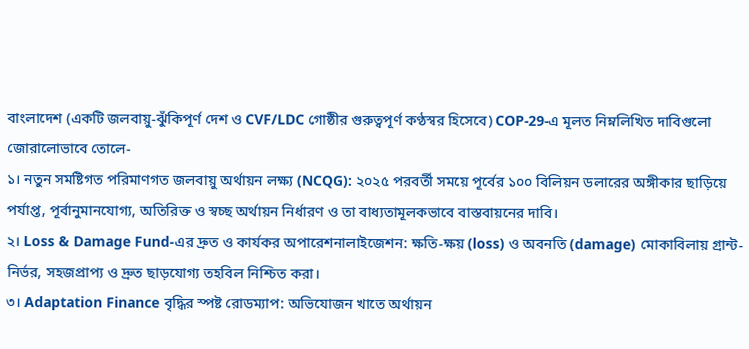বাংলাদেশ (একটি জলবায়ু-ঝুঁকিপূর্ণ দেশ ও CVF/LDC গোষ্ঠীর গুরুত্বপূর্ণ কণ্ঠস্বর হিসেবে) COP-29-এ মূলত নিম্নলিখিত দাবিগুলো জোরালোভাবে তোলে-
১। নতুন সমষ্টিগত পরিমাণগত জলবায়ু অর্থায়ন লক্ষ্য (NCQG): ২০২৫ পরবর্তী সময়ে পূর্বের ১০০ বিলিয়ন ডলারের অঙ্গীকার ছাড়িয়ে পর্যাপ্ত, পূর্বানুমানযোগ্য, অতিরিক্ত ও স্বচ্ছ অর্থায়ন নির্ধারণ ও তা বাধ্যতামূলকভাবে বাস্তবায়নের দাবি।
২। Loss & Damage Fund-এর দ্রুত ও কার্যকর অপারেশনালাইজেশন: ক্ষতি-ক্ষয় (loss) ও অবনতি (damage) মোকাবিলায় গ্রান্ট-নির্ভর, সহজপ্রাপ্য ও দ্রুত ছাড়যোগ্য তহবিল নিশ্চিত করা।
৩। Adaptation Finance বৃদ্ধির স্পষ্ট রোডম্যাপ: অভিযোজন খাতে অর্থায়ন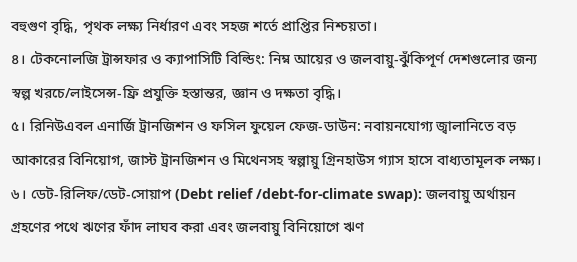বহুগুণ বৃদ্ধি, পৃথক লক্ষ্য নির্ধারণ এবং সহজ শর্তে প্রাপ্তির নিশ্চয়তা।
৪। টেকনোলজি ট্রান্সফার ও ক্যাপাসিটি বিল্ডিং: নিম্ন আয়ের ও জলবায়ু-ঝুঁকিপূর্ণ দেশগুলোর জন্য স্বল্প খরচে/লাইসেন্স-ফ্রি প্রযুক্তি হস্তান্তর, জ্ঞান ও দক্ষতা বৃদ্ধি।
৫। রিনিউএবল এনার্জি ট্রানজিশন ও ফসিল ফুয়েল ফেজ-ডাউন: নবায়নযোগ্য জ্বালানিতে বড় আকারের বিনিয়োগ, জাস্ট ট্রানজিশন ও মিথেনসহ স্বল্পায়ু গ্রিনহাউস গ্যাস হাসে বাধ্যতামূলক লক্ষ্য।
৬। ডেট-রিলিফ/ডেট-সোয়াপ (Debt relief /debt-for-climate swap): জলবায়ু অর্থায়ন গ্রহণের পথে ঋণের ফাঁদ লাঘব করা এবং জলবায়ু বিনিয়োগে ঋণ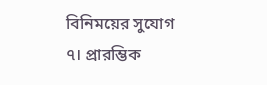বিনিময়ের সুযোগ
৭। প্রারম্ভিক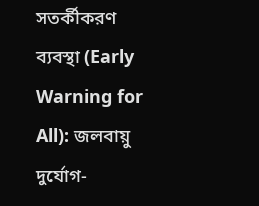সতর্কীকরণ ব্যবস্থা (Early Warning for All): জলবায়ু দুর্যোগ-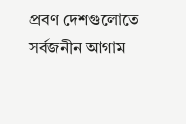প্রবণ দেশগুলোতে সর্বজনীন আগাম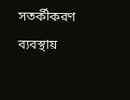সতর্কীকরণ ব্যবস্থায়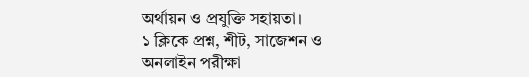অর্থায়ন ও প্রযুক্তি সহায়তা।
১ ক্লিকে প্রশ্ন, শীট, সাজেশন ও
অনলাইন পরীক্ষা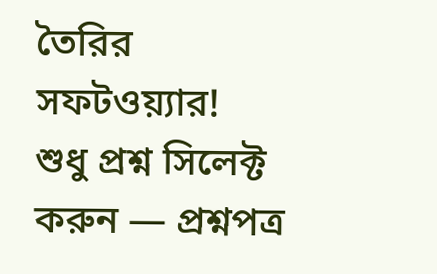তৈরির সফটওয়্যার!
শুধু প্রশ্ন সিলেক্ট করুন — প্রশ্নপত্র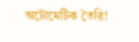অটোমেটিক তৈরি!